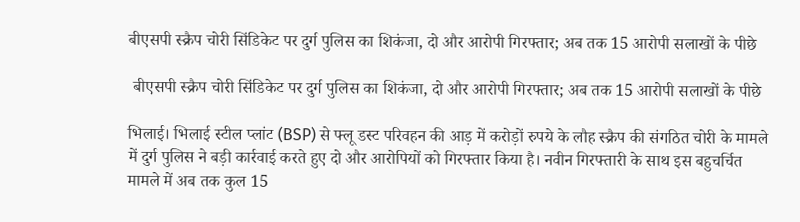बीएसपी स्क्रैप चोरी सिंडिकेट पर दुर्ग पुलिस का शिकंजा, दो और आरोपी गिरफ्तार; अब तक 15 आरोपी सलाखों के पीछे

 बीएसपी स्क्रैप चोरी सिंडिकेट पर दुर्ग पुलिस का शिकंजा, दो और आरोपी गिरफ्तार; अब तक 15 आरोपी सलाखों के पीछे

भिलाई। भिलाई स्टील प्लांट (BSP) से फ्लू डस्ट परिवहन की आड़ में करोड़ों रुपये के लौह स्क्रैप की संगठित चोरी के मामले में दुर्ग पुलिस ने बड़ी कार्रवाई करते हुए दो और आरोपियों को गिरफ्तार किया है। नवीन गिरफ्तारी के साथ इस बहुचर्चित मामले में अब तक कुल 15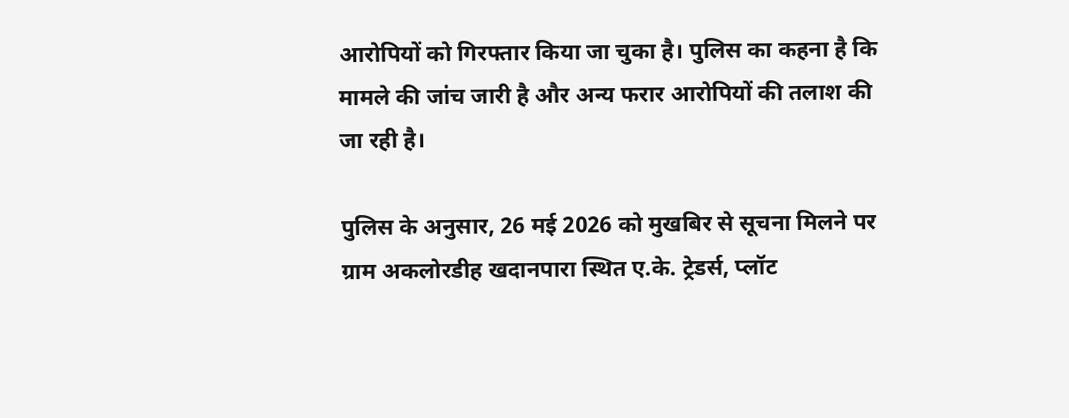आरोपियों को गिरफ्तार किया जा चुका है। पुलिस का कहना है कि मामले की जांच जारी है और अन्य फरार आरोपियों की तलाश की जा रही है।

पुलिस के अनुसार, 26 मई 2026 को मुखबिर से सूचना मिलने पर ग्राम अकलोरडीह खदानपारा स्थित ए.के. ट्रेडर्स, प्लॉट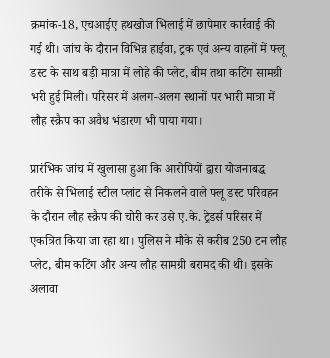क्रमांक-18, एचआईए हथखोज भिलाई में छापेमार कार्रवाई की गई थी। जांच के दौरान विभिन्न हाईवा, ट्रक एवं अन्य वाहनों में फ्लू डस्ट के साथ बड़ी मात्रा में लोहे की प्लेट, बीम तथा कटिंग सामग्री भरी हुई मिली। परिसर में अलग-अलग स्थानों पर भारी मात्रा में लौह स्क्रैप का अवैध भंडारण भी पाया गया।

प्रारंभिक जांच में खुलासा हुआ कि आरोपियों द्वारा योजनाबद्ध तरीके से भिलाई स्टील प्लांट से निकलने वाले फ्लू डस्ट परिवहन के दौरान लौह स्क्रैप की चोरी कर उसे ए.के. ट्रेडर्स परिसर में एकत्रित किया जा रहा था। पुलिस ने मौके से करीब 250 टन लौह प्लेट, बीम कटिंग और अन्य लौह सामग्री बरामद की थी। इसके अलावा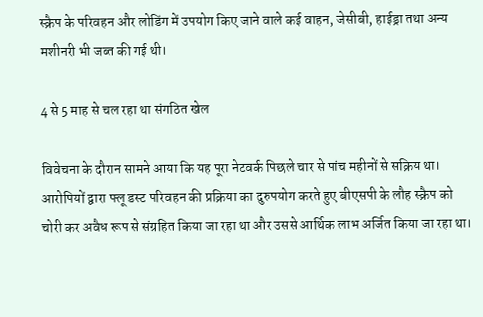स्क्रैप के परिवहन और लोडिंग में उपयोग किए जाने वाले कई वाहन, जेसीबी, हाईड्रा तथा अन्य मशीनरी भी जब्त की गई थी।

4 से 5 माह से चल रहा था संगठित खेल

विवेचना के दौरान सामने आया कि यह पूरा नेटवर्क पिछले चार से पांच महीनों से सक्रिय था। आरोपियों द्वारा फ्लू डस्ट परिवहन की प्रक्रिया का दुरुपयोग करते हुए बीएसपी के लौह स्क्रैप को चोरी कर अवैध रूप से संग्रहित किया जा रहा था और उससे आर्थिक लाभ अर्जित किया जा रहा था।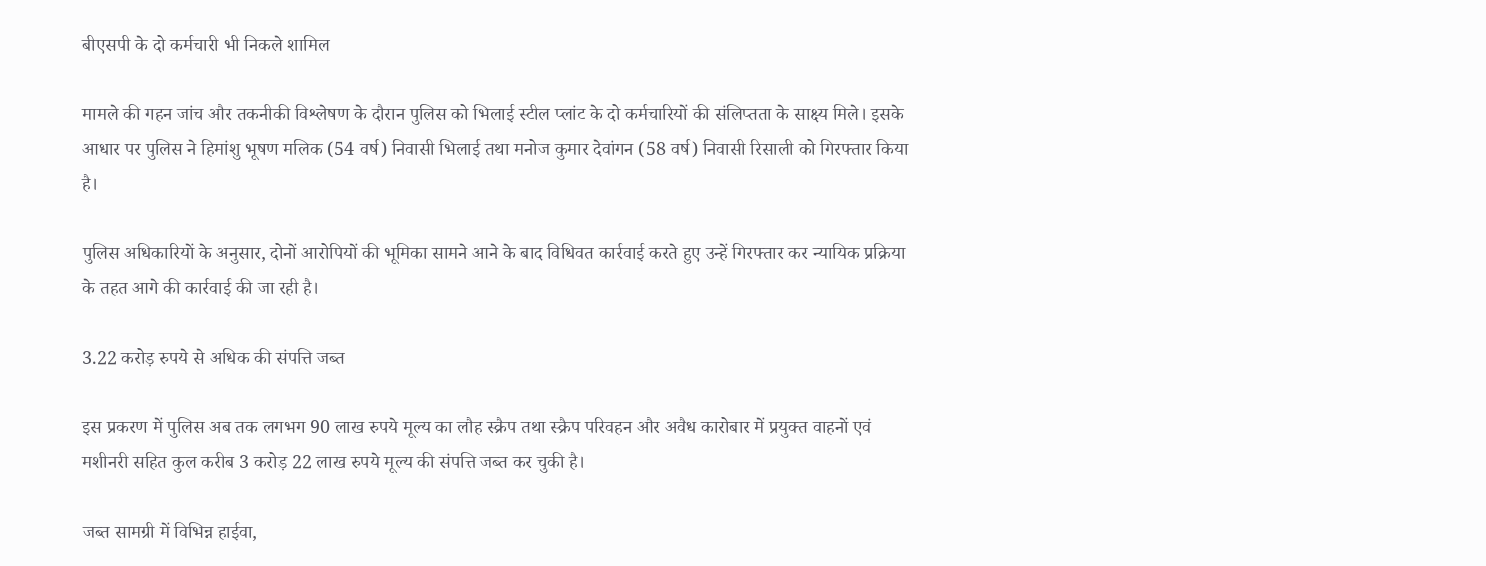बीएसपी के दो कर्मचारी भी निकले शामिल

मामले की गहन जांच और तकनीकी विश्लेषण के दौरान पुलिस को भिलाई स्टील प्लांट के दो कर्मचारियों की संलिप्तता के साक्ष्य मिले। इसके आधार पर पुलिस ने हिमांशु भूषण मलिक (54 वर्ष) निवासी भिलाई तथा मनोज कुमार देवांगन (58 वर्ष) निवासी रिसाली को गिरफ्तार किया है।

पुलिस अधिकारियों के अनुसार, दोनों आरोपियों की भूमिका सामने आने के बाद विधिवत कार्रवाई करते हुए उन्हें गिरफ्तार कर न्यायिक प्रक्रिया के तहत आगे की कार्रवाई की जा रही है।

3.22 करोड़ रुपये से अधिक की संपत्ति जब्त

इस प्रकरण में पुलिस अब तक लगभग 90 लाख रुपये मूल्य का लौह स्क्रैप तथा स्क्रैप परिवहन और अवैध कारोबार में प्रयुक्त वाहनों एवं मशीनरी सहित कुल करीब 3 करोड़ 22 लाख रुपये मूल्य की संपत्ति जब्त कर चुकी है।

जब्त सामग्री में विभिन्न हाईवा,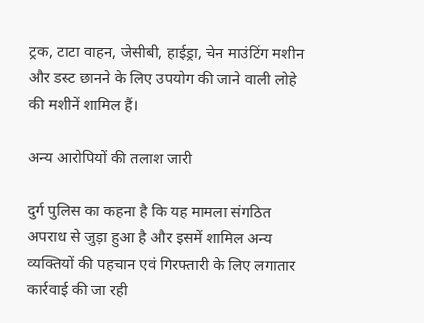ट्रक, टाटा वाहन, जेसीबी, हाईड्रा, चेन माउंटिंग मशीन और डस्ट छानने के लिए उपयोग की जाने वाली लोहे की मशीनें शामिल हैं।

अन्य आरोपियों की तलाश जारी

दुर्ग पुलिस का कहना है कि यह मामला संगठित अपराध से जुड़ा हुआ है और इसमें शामिल अन्य व्यक्तियों की पहचान एवं गिरफ्तारी के लिए लगातार कार्रवाई की जा रही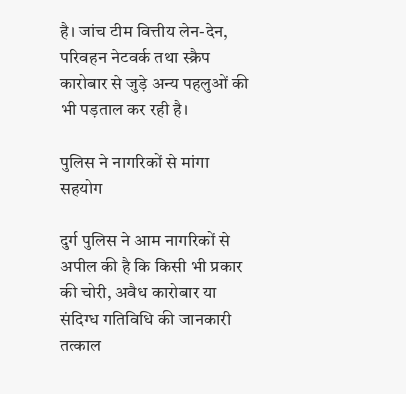है। जांच टीम वित्तीय लेन-देन, परिवहन नेटवर्क तथा स्क्रैप कारोबार से जुड़े अन्य पहलुओं की भी पड़ताल कर रही है।

पुलिस ने नागरिकों से मांगा सहयोग

दुर्ग पुलिस ने आम नागरिकों से अपील की है कि किसी भी प्रकार की चोरी, अवैध कारोबार या संदिग्ध गतिविधि की जानकारी तत्काल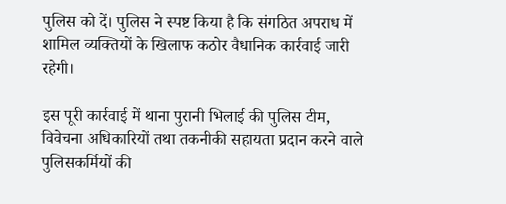पुलिस को दें। पुलिस ने स्पष्ट किया है कि संगठित अपराध में शामिल व्यक्तियों के खिलाफ कठोर वैधानिक कार्रवाई जारी रहेगी।

इस पूरी कार्रवाई में थाना पुरानी भिलाई की पुलिस टीम, विवेचना अधिकारियों तथा तकनीकी सहायता प्रदान करने वाले पुलिसकर्मियों की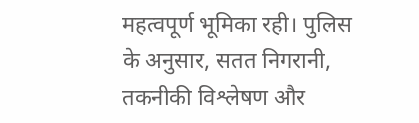महत्वपूर्ण भूमिका रही। पुलिस के अनुसार, सतत निगरानी, तकनीकी विश्लेषण और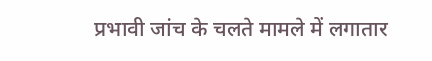प्रभावी जांच के चलते मामले में लगातार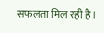सफलता मिल रही है।